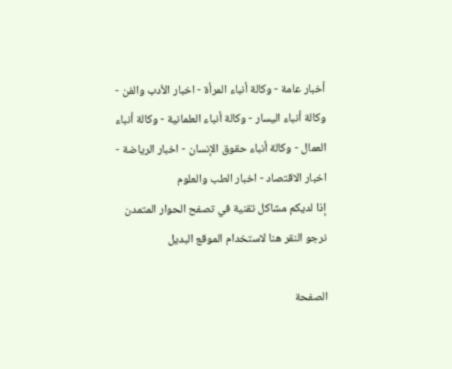أخبار عامة - وكالة أنباء المرأة - اخبار الأدب والفن - وكالة أنباء اليسار - وكالة أنباء العلمانية - وكالة أنباء العمال - وكالة أنباء حقوق الإنسان - اخبار الرياضة - اخبار الاقتصاد - اخبار الطب والعلوم
إذا لديكم مشاكل تقنية في تصفح الحوار المتمدن نرجو النقر هنا لاستخدام الموقع البديل

الصفحة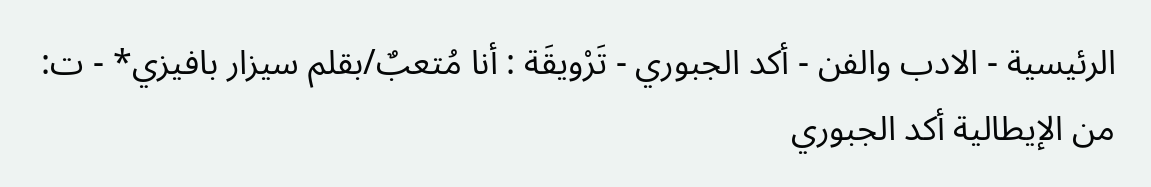الرئيسية - الادب والفن - أكد الجبوري - تَرْويقَة : أنا مُتعبٌ/بقلم سيزار بافيزي* - ت: من الإيطالية أكد الجبوري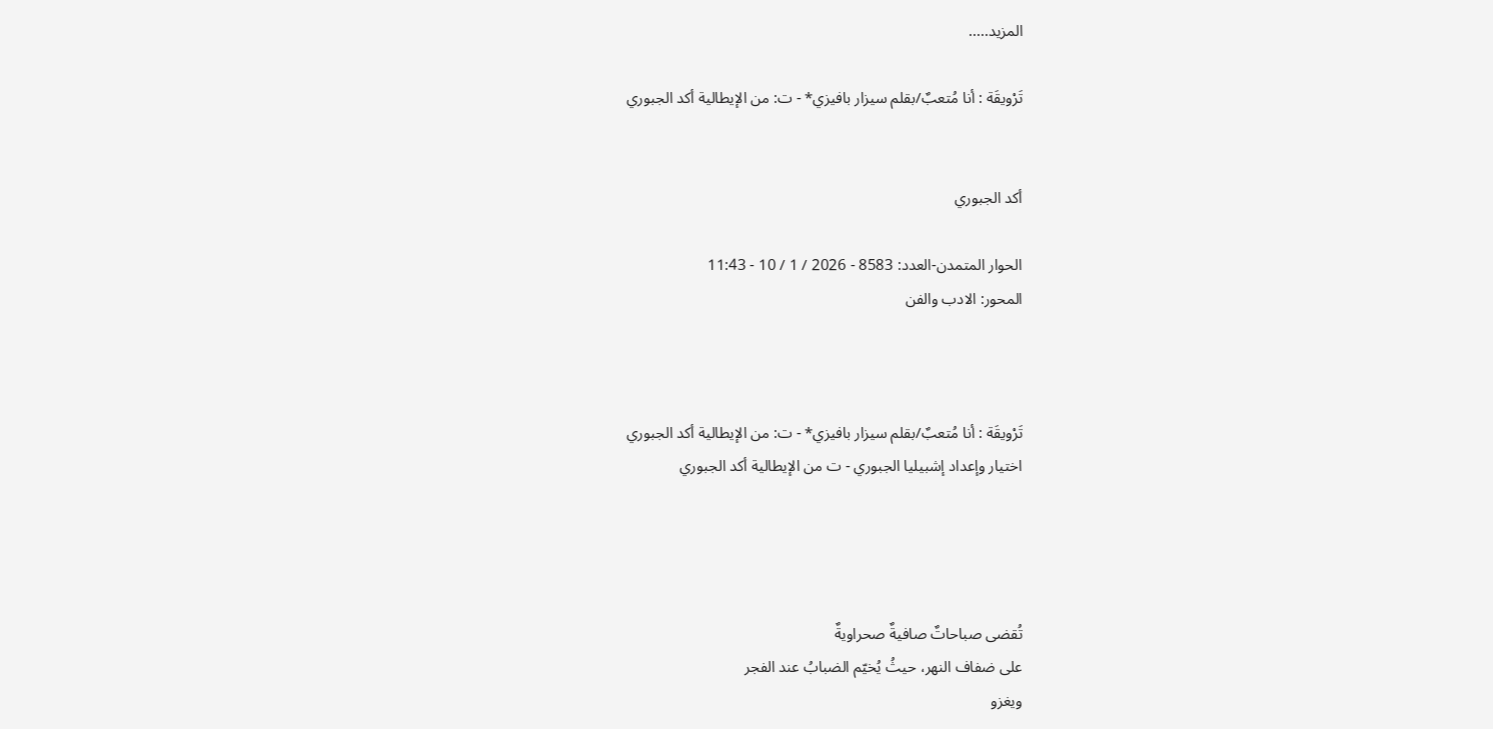المزيد.....

تَرْويقَة : أنا مُتعبٌ/بقلم سيزار بافيزي* - ت: من الإيطالية أكد الجبوري


أكد الجبوري

الحوار المتمدن-العدد: 8583 - 2026 / 1 / 10 - 11:43
المحور: الادب والفن



تَرْويقَة : أنا مُتعبٌ/بقلم سيزار بافيزي* - ت: من الإيطالية أكد الجبوري
اختيار وإعداد إشبيليا الجبوري - ت من الإيطالية أكد الجبوري




تُقضى صباحاتٌ صافيةٌ صحراويةٌ
على ضفاف النهر، حيثُ يُخيّم الضبابُ عند الفجر
ويغزو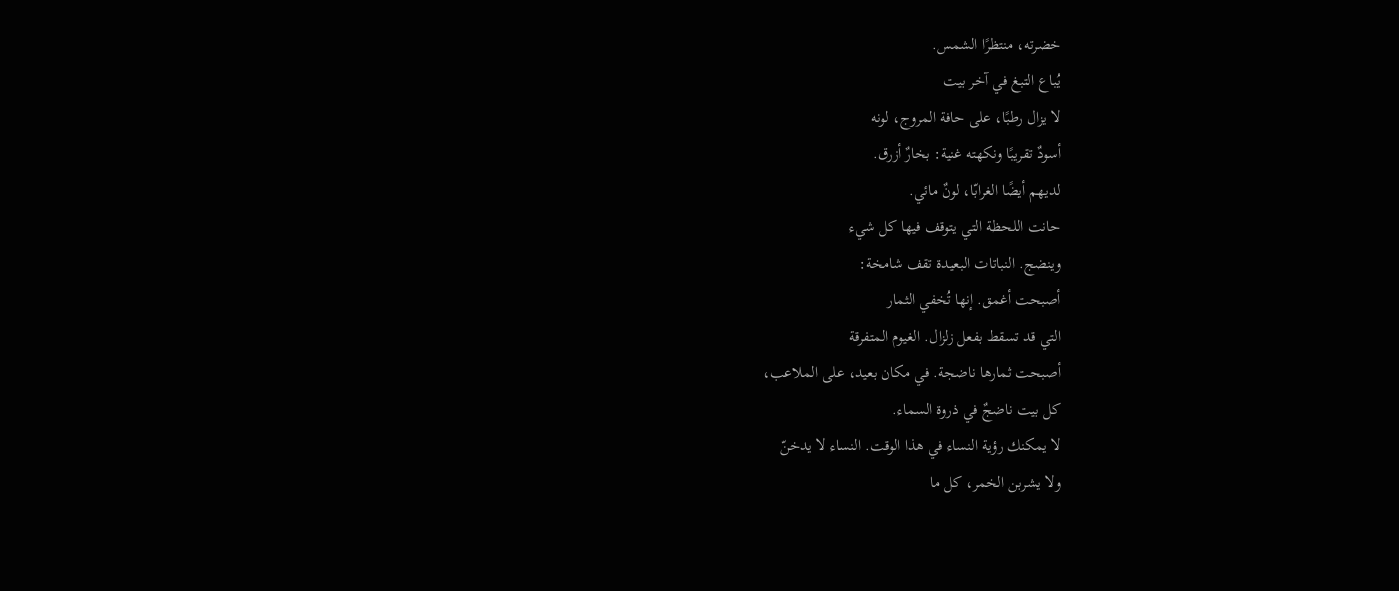خضرته، منتظرًا الشمس.
يُباع التبغ في آخر بيت
لا يزال رطبًا، على حافة المروج، لونه
أسودٌ تقريبًا ونكهته غنية: بخارٌ أزرق.
لديهم أيضًا الغرابّا، لونٌ مائي.
حانت اللحظة التي يتوقف فيها كل شيء
وينضج. النباتات البعيدة تقف شامخة:
أصبحت أغمق. إنها تُخفي الثمار
التي قد تسقط بفعل زلزال. الغيوم المتفرقة
أصبحت ثمارها ناضجة. في مكان بعيد، على الملاعب،
كل بيت ناضجٌ في ذروة السماء.
لا يمكنك رؤية النساء في هذا الوقت. النساء لا يدخنّ
ولا يشربن الخمر، كل ما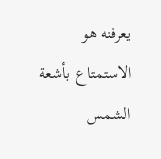يعرفنه هو الاستمتاع بأشعة الشمس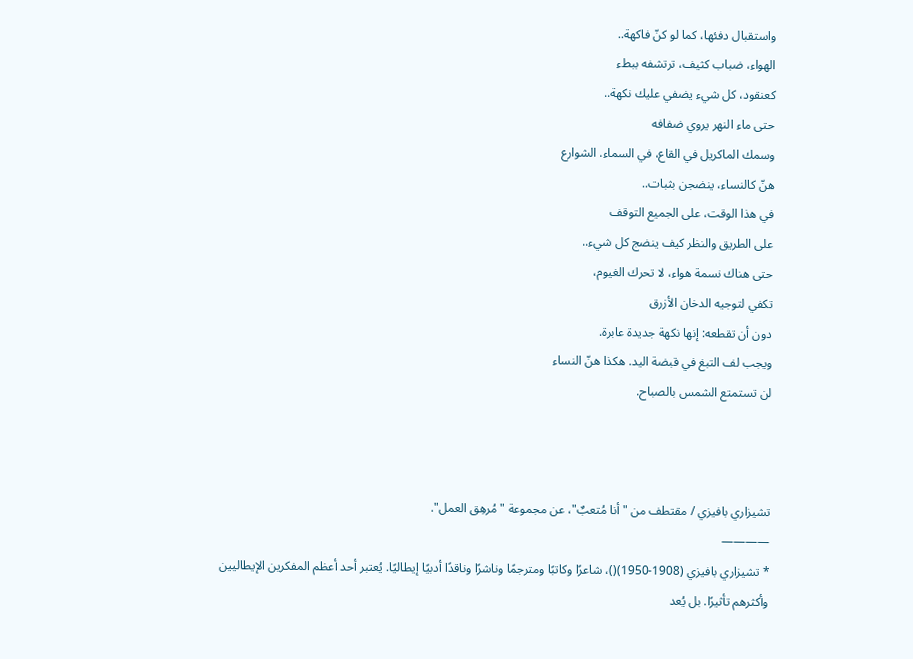واستقبال دفئها، كما لو كنّ فاكهة..
الهواء، ضباب كثيف، ترتشفه ببطء
كعنقود، كل شيء يضفي عليك نكهة..
حتى ماء النهر يروي ضفافه
وسمك الماكريل في القاع، في السماء. الشوارع
هنّ كالنساء، ينضجن بثبات..
في هذا الوقت، على الجميع التوقف
على الطريق والنظر كيف ينضج كل شيء..
حتى هناك نسمة هواء، لا تحرك الغيوم،
تكفي لتوجيه الدخان الأزرق
دون أن تقطعه: إنها نكهة جديدة عابرة.
ويجب لف التبغ في قبضة اليد. هكذا هنّ النساء
لن تستمتع الشمس بالصباح.



تشيزاري بافيزي / مقتطف من " أنا مُتعبٌ"، عن مجموعة "مُرهِق العمل".
————
* تشيزاري بافيزي (1908-1950)()، شاعرًا وكاتبًا ومترجمًا وناشرًا وناقدًا أدبيًا إيطاليًا. يُعتبر أحد أعظم المفكرين الإيطاليين وأكثرهم تأثيرًا. بل يُعد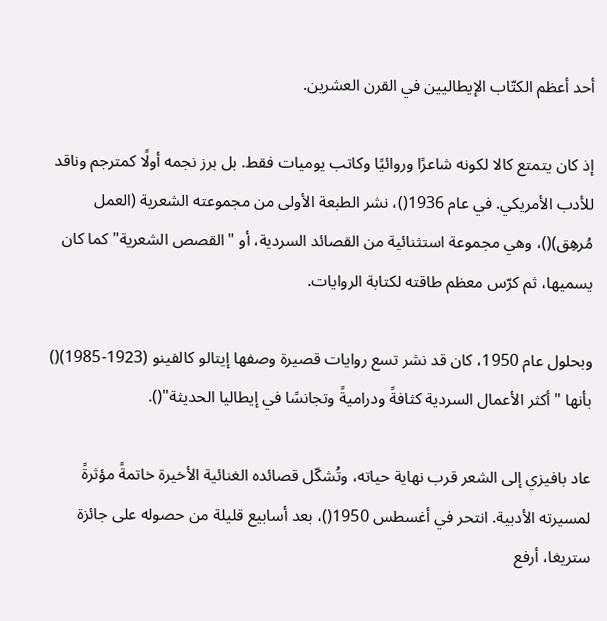أحد أعظم الكتّاب الإيطاليين في القرن العشرين.

إذ كان يتمتع كالا لكونه شاعرًا وروائيًا وكاتب يوميات فقط. بل برز نجمه أولًا كمترجم وناقد للأدب الأمريكي. في عام 1936()، نشر الطبعة الأولى من مجموعته الشعرية (العمل مُرهِق)()، وهي مجموعة استثنائية من القصائد السردية، أو "القصص الشعرية" كما كان يسميها، ثم كرّس معظم طاقته لكتابة الروايات.

وبحلول عام 1950، كان قد نشر تسع روايات قصيرة وصفها إيتالو كالفينو (1923-1985)() بأنها "أكثر الأعمال السردية كثافةً ودراميةً وتجانسًا في إيطاليا الحديثة"().

عاد بافيزي إلى الشعر قرب نهاية حياته، وتُشكّل قصائده الغنائية الأخيرة خاتمةً مؤثرةً لمسيرته الأدبية. انتحر في أغسطس 1950()، بعد أسابيع قليلة من حصوله على جائزة ستريغا، أرفع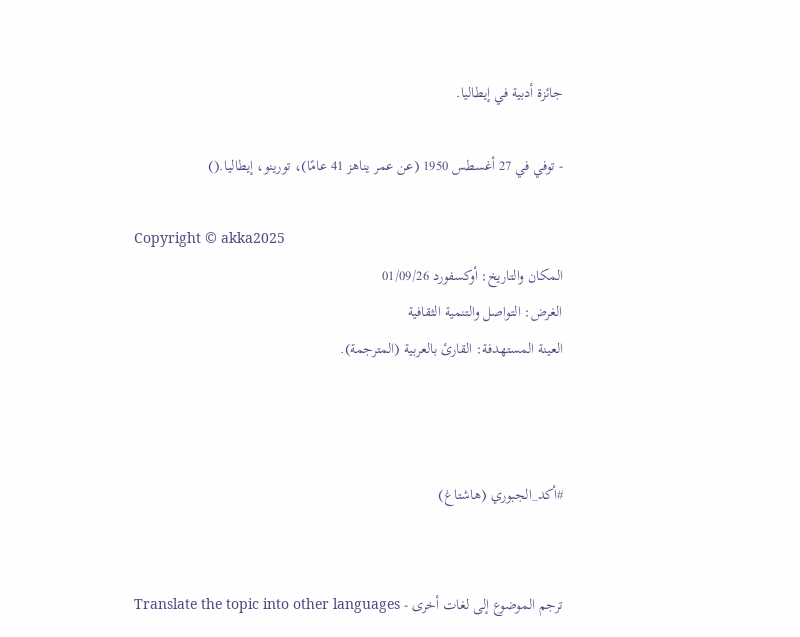جائزة أدبية في إيطاليا.

- توفي في 27 أغسطس 1950 (عن عمر يناهز 41 عامًا)، تورينو، إيطاليا.()

Copyright © akka2025
المكان والتاريخ: أوكسفورد 01/09/26
الغرض: التواصل والتنمية الثقافية
العينة المستهدفة: القارئ بالعربية (المترجمة).



#أكد_الجبوري (هاشتاغ)


ترجم الموضوع إلى لغات أخرى - Translate the topic into other languages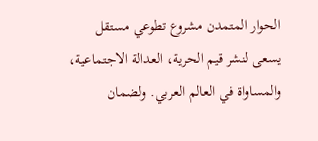الحوار المتمدن مشروع تطوعي مستقل يسعى لنشر قيم الحرية، العدالة الاجتماعية، والمساواة في العالم العربي. ولضمان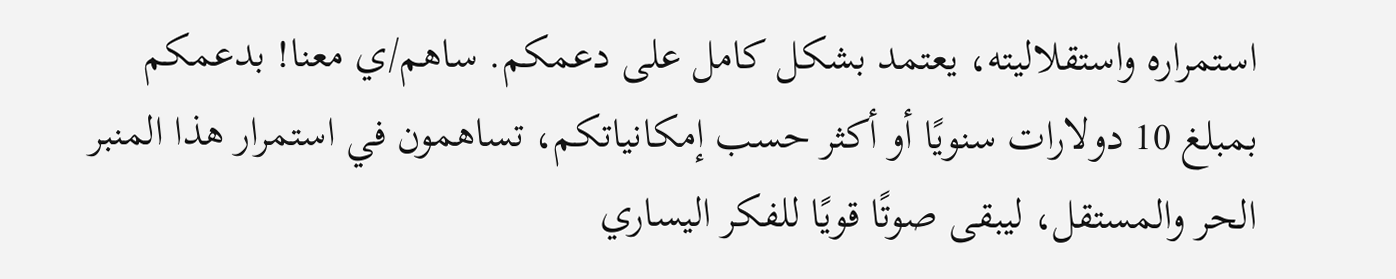استمراره واستقلاليته، يعتمد بشكل كامل على دعمكم. ساهم/ي معنا! بدعمكم بمبلغ 10 دولارات سنويًا أو أكثر حسب إمكانياتكم، تساهمون في استمرار هذا المنبر الحر والمستقل، ليبقى صوتًا قويًا للفكر اليساري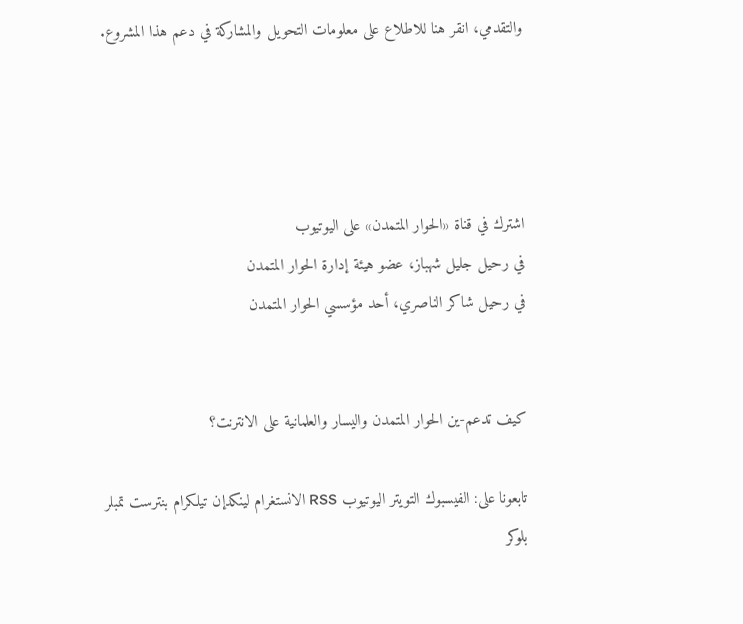والتقدمي، انقر هنا للاطلاع على معلومات التحويل والمشاركة في دعم هذا المشروع.




اشترك في قناة «الحوار المتمدن» على اليوتيوب
في رحيل جليل شهباز، عضو هيئة إدارة الحوار المتمدن
في رحيل شاكر الناصري، أحد مؤسسي الحوار المتمدن


كيف تدعم-ين الحوار المتمدن واليسار والعلمانية على الانترنت؟

تابعونا على: الفيسبوك التويتر اليوتيوب RSS الانستغرام لينكدإن تيلكرام بنترست تمبلر بلوكر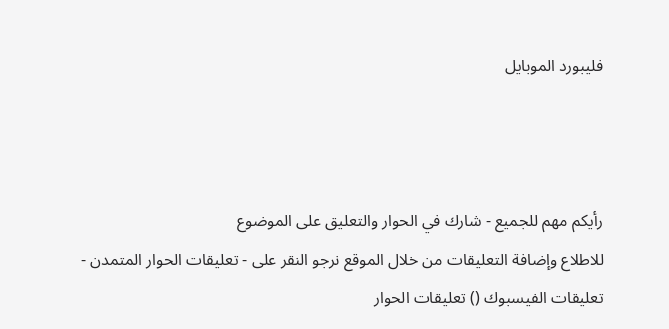فليبورد الموبايل



رأيكم مهم للجميع - شارك في الحوار والتعليق على الموضوع
للاطلاع وإضافة التعليقات من خلال الموقع نرجو النقر على - تعليقات الحوار المتمدن -
تعليقات الفيسبوك () تعليقات الحوار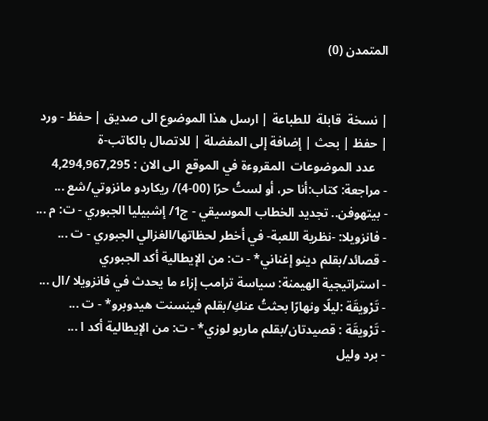المتمدن (0)


| نسخة  قابلة  للطباعة | ارسل هذا الموضوع الى صديق | حفظ - ورد
| حفظ | بحث | إضافة إلى المفضلة | للاتصال بالكاتب-ة
    عدد الموضوعات  المقروءة في الموقع  الى الان : 4,294,967,295
- مراجعة: كتاب:أنا حر، أو لستُ حرًا (00-4)/ ريكاردو مانزوتي/شع ...
- بيتهوفن.. تجديد الخطاب الموسيقي - ج1/ إشبيليا الجبوري - ت: م ...
- فانزويلا: -نظرية اللعبة- في أخطر لحظاتها/الغزالي الجبوري - ت ...
- قصائد/بقلم دينو إغناني* - ت: من الإيطالية أكد الجبوري
- استراتيجية الهيمنة: سياسة ترامب إزاء ما يحدث في فانزويلا /ال ...
- تَرْويقَة :ليلًا ونهارًا بحثتُ عنكِ/بقلم فينسنت هيدوبرو* - ت ...
- تَرْويقَة : قصيدتان/بقلم ماريو لوزي* - ت: من الإيطالية أكد ا ...
- برد وليل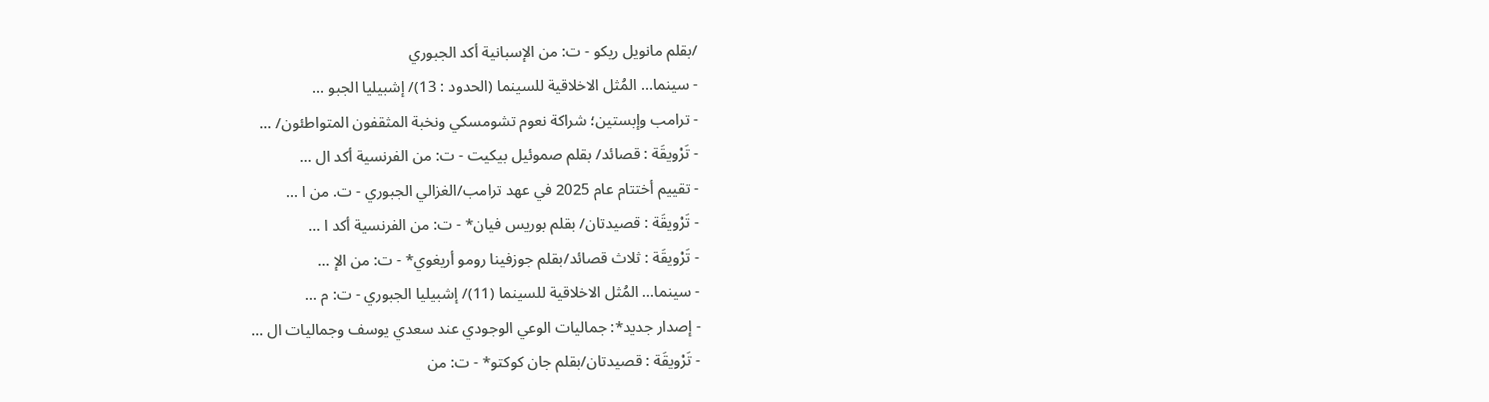/بقلم مانويل ريكو - ت: من الإسبانية أكد الجبوري
- سينما… المُثل الاخلاقية للسينما (الحدود : 13)/ إشبيليا الجبو ...
- ترامب وإبستين؛ شراكة نعوم تشومسكي ونخبة المثقفون المتواطئون/ ...
- تَرْويقَة : قصائد/ بقلم صموئيل بيكيت - ت: من الفرنسية أكد ال ...
- تقييم أختتام عام 2025 في عهد ترامب/الغزالي الجبوري - ت. من ا ...
- تَرْويقَة : قصيدتان/ بقلم بوريس فيان* - ت: من الفرنسية أكد ا ...
- تَرْويقَة : ثلاث قصائد/بقلم جوزفينا رومو أريغوي* - ت: من الإ ...
- سينما… المُثل الاخلاقية للسينما (11)/ إشبيليا الجبوري - ت: م ...
- إصدار جديد*: جماليات الوعي الوجودي عند سعدي يوسف وجماليات ال ...
- تَرْويقَة : قصيدتان/بقلم جان كوكتو* - ت: من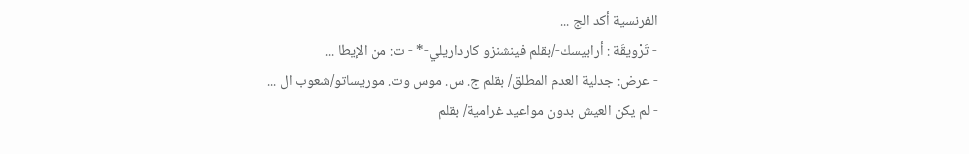الفرنسية أكد الج ...
- تَرْويقَة : أرابيسك-/بقلم فينشنزو كارداريلي-* - ت: من الإيطا ...
- عرض: جدلية العدم المطلق/ بقلم ج. س. موس وت. موريساتو/شعوب ال ...
- لم يكن العيش بدون مواعيد غرامية/ بقلم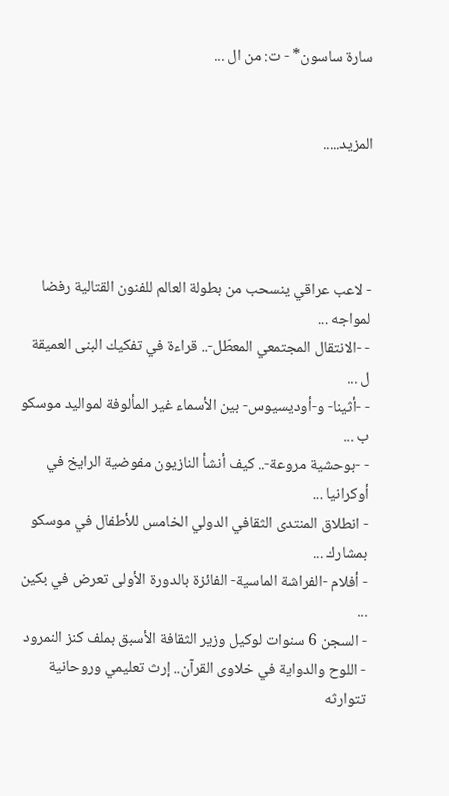سارة ساسون* - ت: من ال ...


المزيد.....




- لاعب عراقي ينسحب من بطولة العالم للفنون القتالية رفضا لمواجه ...
- -الانتقال المجتمعي المعطّل-.. قراءة في تفكيك البنى العميقة ل ...
- -أثينا- و-أوديسيوس- بين الأسماء غير المألوفة لمواليد موسكو ب ...
- -بوحشية مروعة-.. كيف أنشأ النازيون مفوضية الرايخ في أوكرانيا ...
- انطلاق المنتدى الثقافي الدولي الخامس للأطفال في موسكو بمشارك ...
- أفلام -الفراشة الماسية- الفائزة بالدورة الأولى تعرض في بكين ...
- السجن 6 سنوات لوكيل وزير الثقافة الأسبق بملف كنز النمرود
- اللوح والدواية في خلاوى القرآن.. إرث تعليمي وروحانية تتوارثه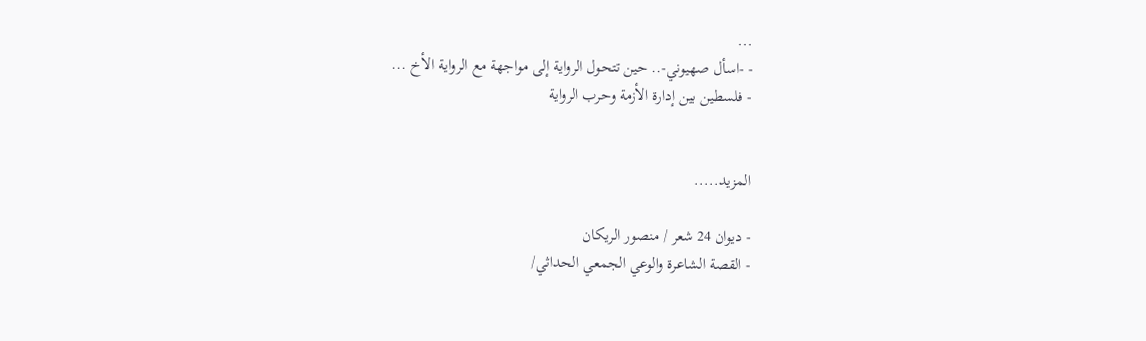...
- -اسأل صهيوني-.. حين تتحول الرواية إلى مواجهة مع الرواية الأخ ...
- فلسطين بين إدارة الأزمة وحرب الرواية


المزيد.....

- ديوان 24 شعر / منصور الريكان
- القصة الشاعرة والوعي الجمعي الحداثي/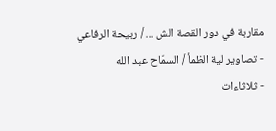مقاربة في دور القصة الش ... / ربيحة الرفاعي
- تصاوير لية الظمأ / السمّاح عبد الله
- ثلاثاءات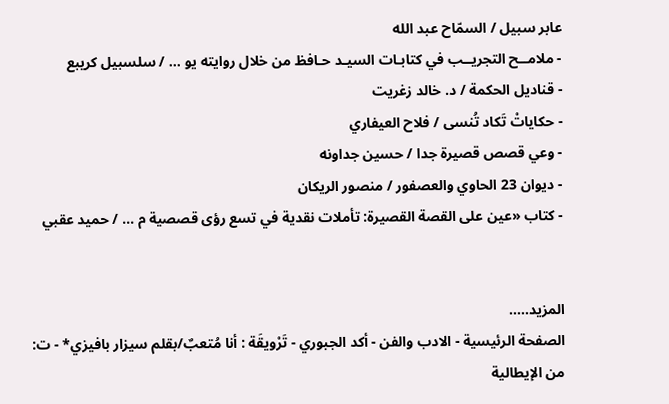عابر سبيل / السمّاح عبد الله
- ملامــح التجريــب في كتابـات السيـد حـافظ من خلال روايته يو ... / سلسبيل كريبع
- قناديل الحكمة / د. خالد زغريت
- حكاياتْ تَكاد تُنسى / فلاح العيفاري
- وعي قصص قصيرة جدا / حسين جداونه
- ديوان 23 الحاوي والعصفور / منصور الريكان
- كتاب «عين على القصة القصيرة: تأملات نقدية في تسع رؤى قصصية م ... / حميد عقبي


المزيد.....
الصفحة الرئيسية - الادب والفن - أكد الجبوري - تَرْويقَة : أنا مُتعبٌ/بقلم سيزار بافيزي* - ت: من الإيطالية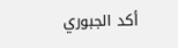أكد الجبوري